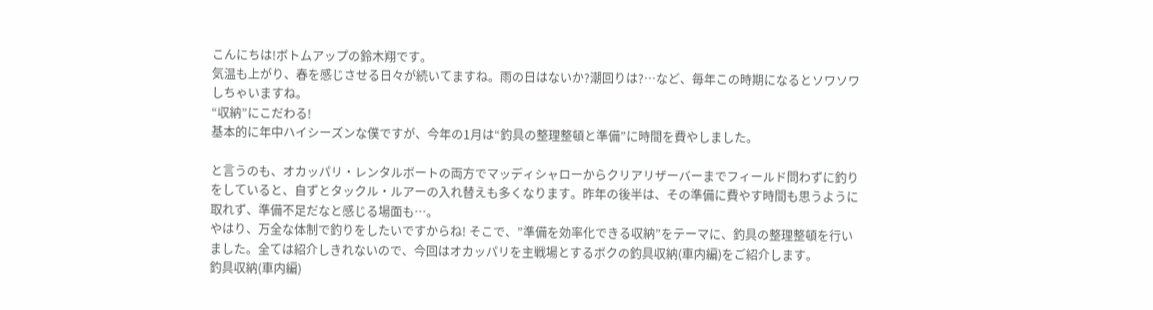こんにちは!ボトムアップの鈴木翔です。
気温も上がり、春を感じさせる日々が続いてますね。雨の日はないか?潮回りは?…など、毎年この時期になるとソワソワしちゃいますね。
“収納”にこだわる!
基本的に年中ハイシーズンな僕ですが、今年の1月は“釣具の整理整頓と準備”に時間を費やしました。

と言うのも、オカッパリ・レンタルボートの両方でマッディシャローからクリアリザーバーまでフィールド問わずに釣りをしていると、自ずとタックル・ルアーの入れ替えも多くなります。昨年の後半は、その準備に費やす時間も思うように取れず、準備不足だなと感じる場面も…。
やはり、万全な体制で釣りをしたいですからね! そこで、”準備を効率化できる収納”をテーマに、釣具の整理整頓を行いました。全ては紹介しきれないので、今回はオカッパリを主戦場とするボクの釣具収納(車内編)をご紹介します。
釣具収納(車内編)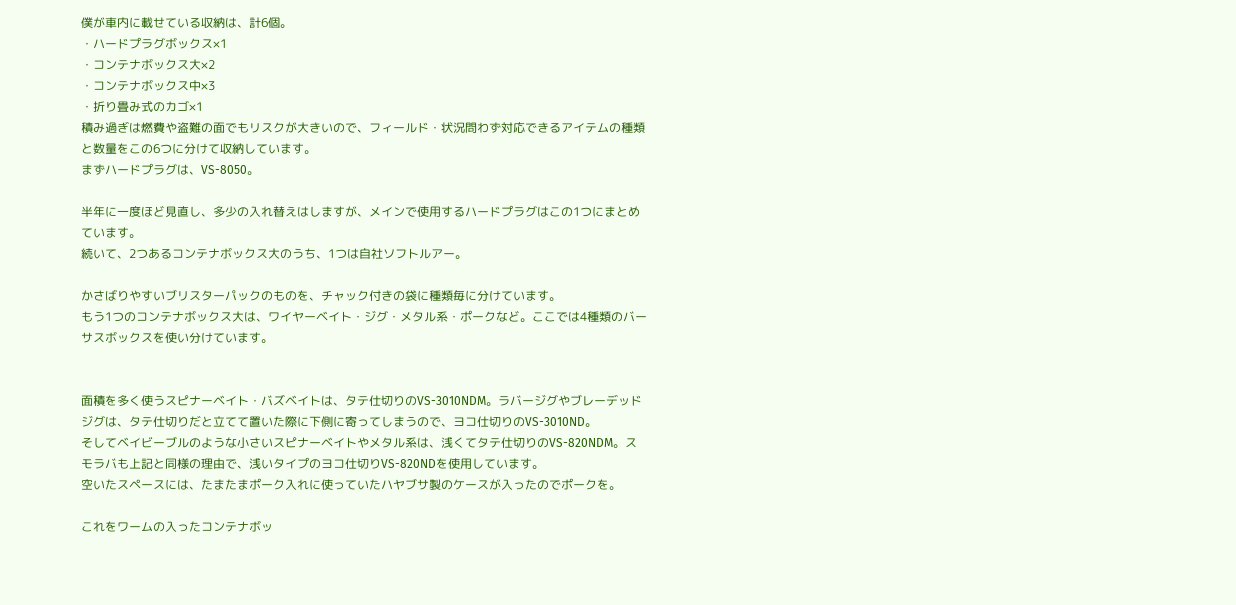僕が車内に載せている収納は、計6個。
・ハードプラグボックス×1
・コンテナボックス大×2
・コンテナボックス中×3
・折り畳み式のカゴ×1
積み過ぎは燃費や盗難の面でもリスクが大きいので、フィールド・状況問わず対応できるアイテムの種類と数量をこの6つに分けて収納しています。
まずハードプラグは、VS-8050。

半年に一度ほど見直し、多少の入れ替えはしますが、メインで使用するハードプラグはこの1つにまとめています。
続いて、2つあるコンテナボックス大のうち、1つは自社ソフトルアー。

かさばりやすいブリスターパックのものを、チャック付きの袋に種類毎に分けています。
もう1つのコンテナボックス大は、ワイヤーベイト・ジグ・メタル系・ポークなど。ここでは4種類のバーサスボックスを使い分けています。


面積を多く使うスピナーベイト・バズベイトは、タテ仕切りのVS-3010NDM。ラバージグやブレーデッドジグは、タテ仕切りだと立てて置いた際に下側に寄ってしまうので、ヨコ仕切りのVS-3010ND。
そしてベイビーブルのような小さいスピナーベイトやメタル系は、浅くてタテ仕切りのVS-820NDM。スモラバも上記と同様の理由で、浅いタイプのヨコ仕切りVS-820NDを使用しています。
空いたスペースには、たまたまポーク入れに使っていたハヤブサ製のケースが入ったのでポークを。

これをワームの入ったコンテナボッ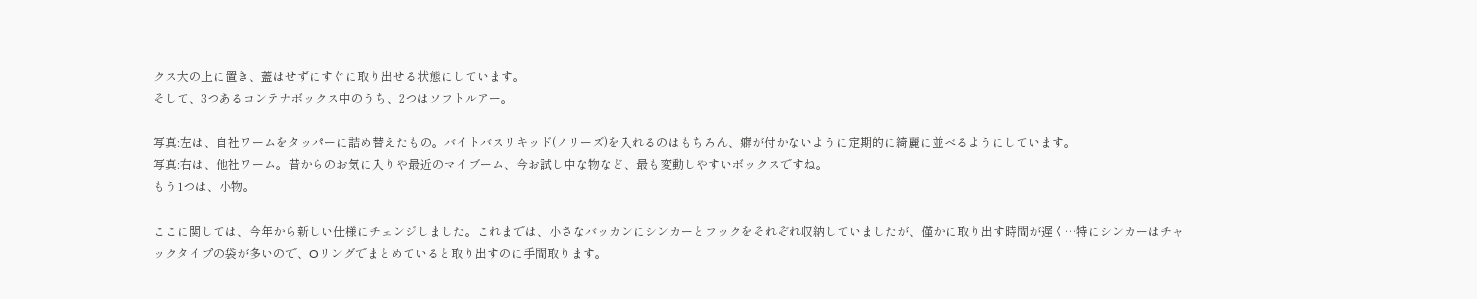クス大の上に置き、蓋はせずにすぐに取り出せる状態にしています。
そして、3つあるコンテナボックス中のうち、2つはソフトルアー。

写真:左は、自社ワームをタッパーに詰め替えたもの。バイトバスリキッド(ノリーズ)を入れるのはもちろん、癖が付かないように定期的に綺麗に並べるようにしています。
写真:右は、他社ワーム。昔からのお気に入りや最近のマイブーム、今お試し中な物など、最も変動しやすいボックスですね。
もう1つは、小物。

ここに関しては、今年から新しい仕様にチェンジしました。これまでは、小さなバッカンにシンカーとフックをそれぞれ収納していましたが、僅かに取り出す時間が遅く…特にシンカーはチャックタイプの袋が多いので、Oリングでまとめていると取り出すのに手間取ります。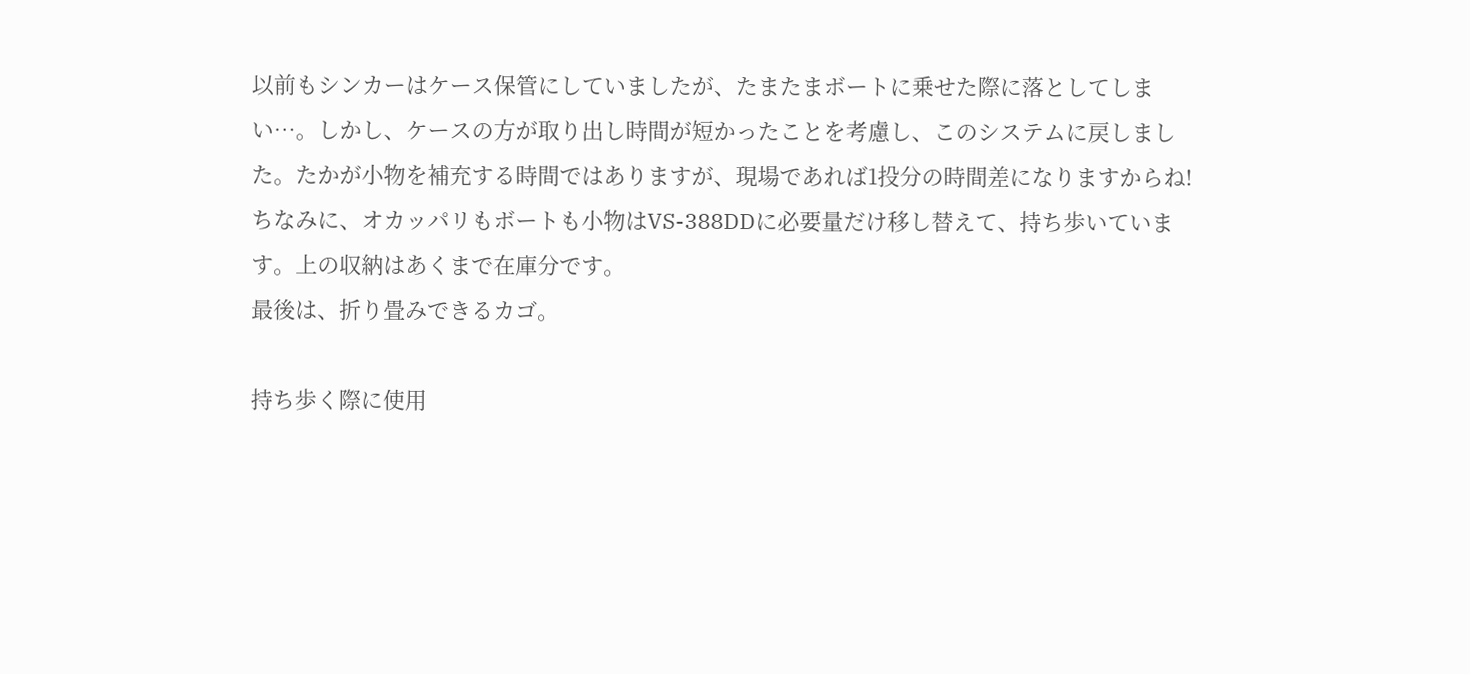以前もシンカーはケース保管にしていましたが、たまたまボートに乗せた際に落としてしまい…。しかし、ケースの方が取り出し時間が短かったことを考慮し、このシステムに戻しました。たかが小物を補充する時間ではありますが、現場であれば1投分の時間差になりますからね!
ちなみに、オカッパリもボートも小物はVS-388DDに必要量だけ移し替えて、持ち歩いています。上の収納はあくまで在庫分です。
最後は、折り畳みできるカゴ。

持ち歩く際に使用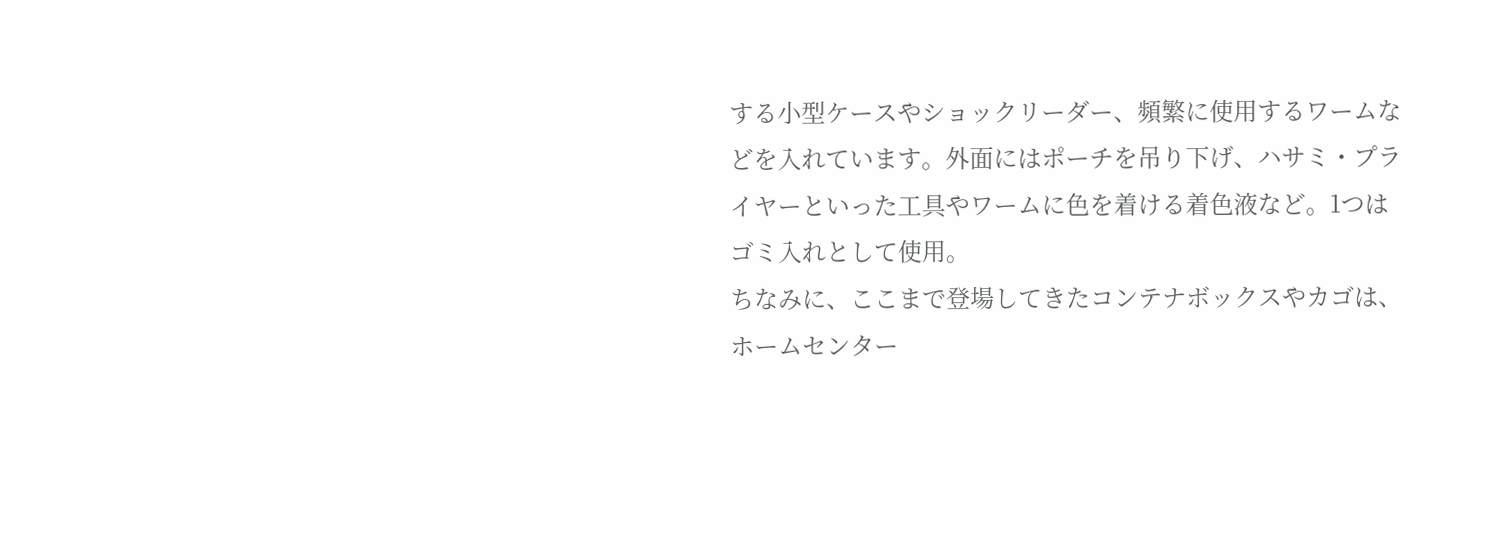する小型ケースやショックリーダー、頻繁に使用するワームなどを入れています。外面にはポーチを吊り下げ、ハサミ・プライヤーといった工具やワームに色を着ける着色液など。1つはゴミ入れとして使用。
ちなみに、ここまで登場してきたコンテナボックスやカゴは、ホームセンター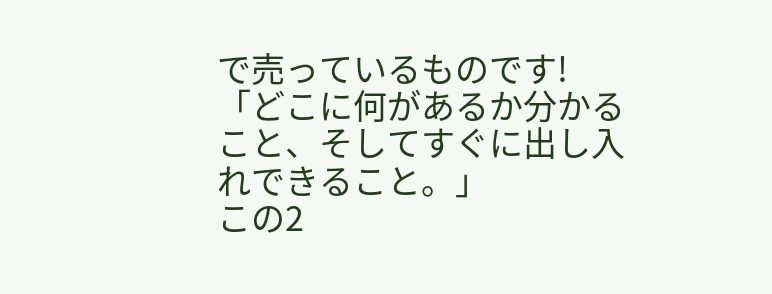で売っているものです!
「どこに何があるか分かること、そしてすぐに出し入れできること。」
この2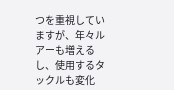つを重視していますが、年々ルアーも増えるし、使用するタックルも変化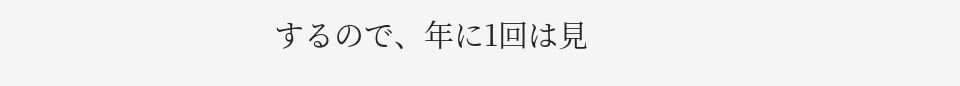するので、年に1回は見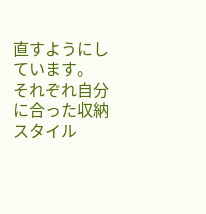直すようにしています。
それぞれ自分に合った収納スタイル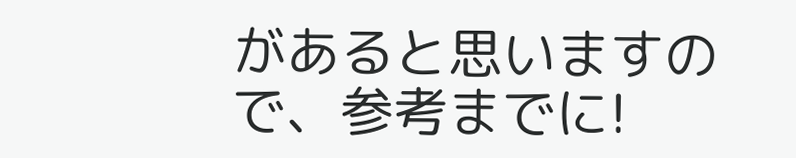があると思いますので、参考までに!